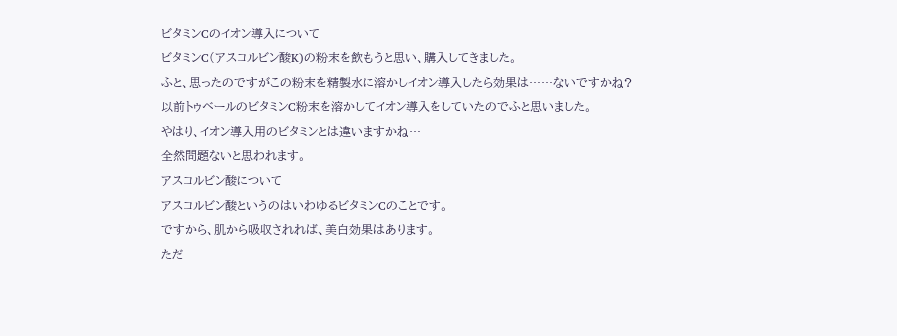ビタミンCのイオン導入について
ビタミンC(アスコルビン酸K)の粉末を飲もうと思い、購入してきました。
ふと、思ったのですがこの粉末を精製水に溶かしイオン導入したら効果は……ないですかね?
以前トゥベールのビタミンC粉末を溶かしてイオン導入をしていたのでふと思いました。
やはり、イオン導入用のビタミンとは違いますかね…
全然問題ないと思われます。
アスコルビン酸について
アスコルビン酸というのはいわゆるビタミンCのことです。
ですから、肌から吸収されれば、美白効果はあります。
ただ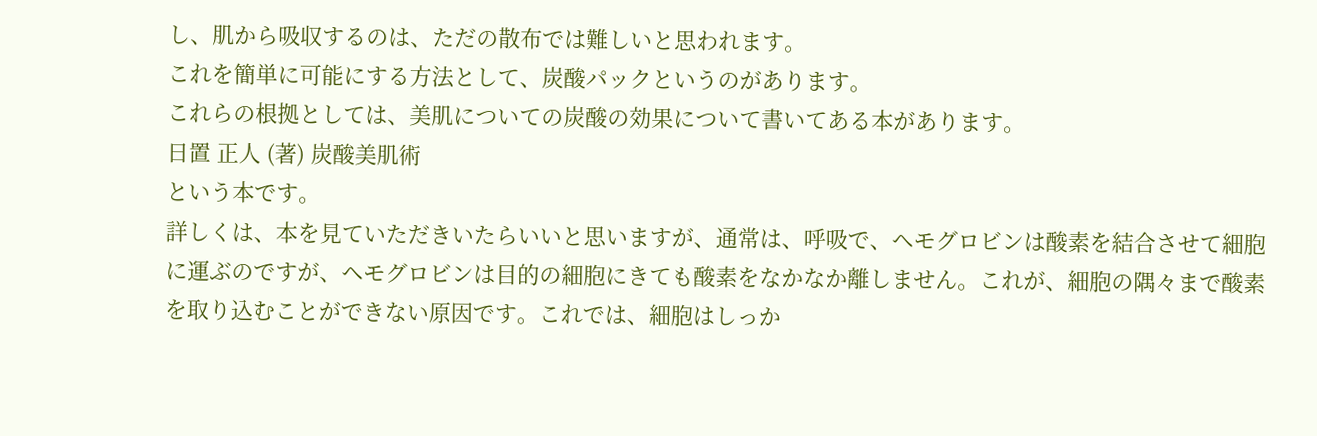し、肌から吸収するのは、ただの散布では難しいと思われます。
これを簡単に可能にする方法として、炭酸パックというのがあります。
これらの根拠としては、美肌についての炭酸の効果について書いてある本があります。
日置 正人 (著) 炭酸美肌術
という本です。
詳しくは、本を見ていただきいたらいいと思いますが、通常は、呼吸で、ヘモグロビンは酸素を結合させて細胞に運ぶのですが、ヘモグロビンは目的の細胞にきても酸素をなかなか離しません。これが、細胞の隅々まで酸素を取り込むことができない原因です。これでは、細胞はしっか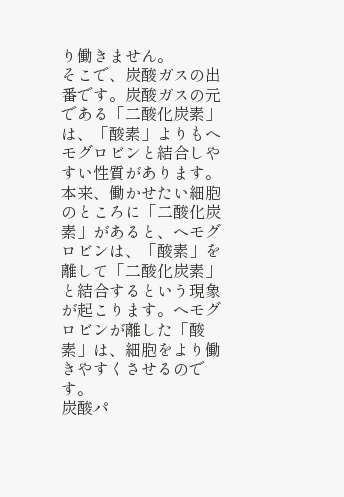り働きません。
そこで、炭酸ガスの出番です。炭酸ガスの元である「二酸化炭素」は、「酸素」よりもヘモグロビンと結合しやすい性質があります。本来、働かせたい細胞のところに「二酸化炭素」があると、ヘモグロビンは、「酸素」を離して「二酸化炭素」と結合するという現象が起こります。ヘモグロビンが離した「酸素」は、細胞をより働きやすくさせるのです。
炭酸パ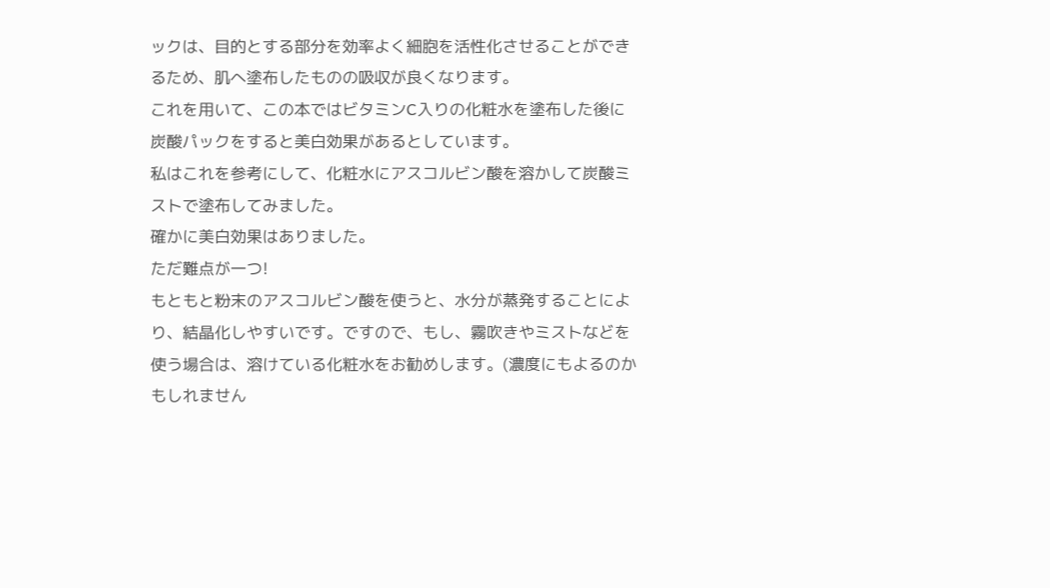ックは、目的とする部分を効率よく細胞を活性化させることができるため、肌へ塗布したものの吸収が良くなります。
これを用いて、この本ではビタミンC入りの化粧水を塗布した後に炭酸パックをすると美白効果があるとしています。
私はこれを参考にして、化粧水にアスコルビン酸を溶かして炭酸ミストで塗布してみました。
確かに美白効果はありました。
ただ難点が一つ!
もともと粉末のアスコルビン酸を使うと、水分が蒸発することにより、結晶化しやすいです。ですので、もし、霧吹きやミストなどを使う場合は、溶けている化粧水をお勧めします。(濃度にもよるのかもしれません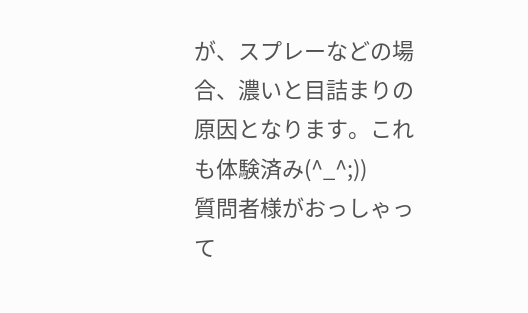が、スプレーなどの場合、濃いと目詰まりの原因となります。これも体験済み(^_^;))
質問者様がおっしゃって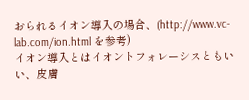おられるイオン導入の場合、(http://www.vc-lab.com/ion.html を参考)
イオン導入とはイオントフォレーシスともいい、皮膚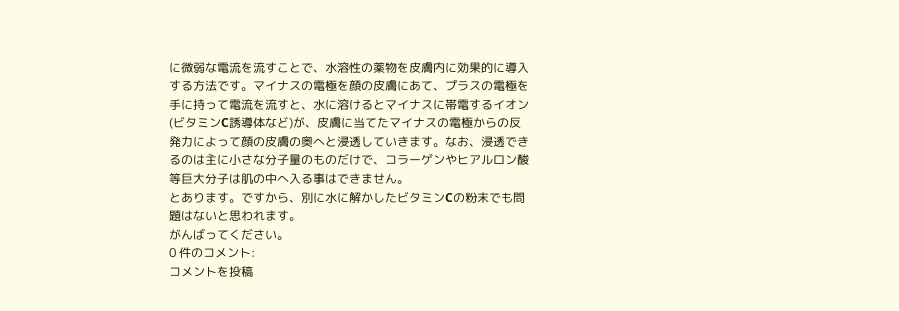に微弱な電流を流すことで、水溶性の薬物を皮膚内に効果的に導入する方法です。マイナスの電極を顔の皮膚にあて、プラスの電極を手に持って電流を流すと、水に溶けるとマイナスに帯電するイオン(ビタミンC誘導体など)が、皮膚に当てたマイナスの電極からの反発力によって顔の皮膚の奥へと浸透していきます。なお、浸透できるのは主に小さな分子量のものだけで、コラーゲンやヒアルロン酸等巨大分子は肌の中へ入る事はできません。
とあります。ですから、別に水に解かしたビタミンCの粉末でも問題はないと思われます。
がんばってください。
0 件のコメント:
コメントを投稿